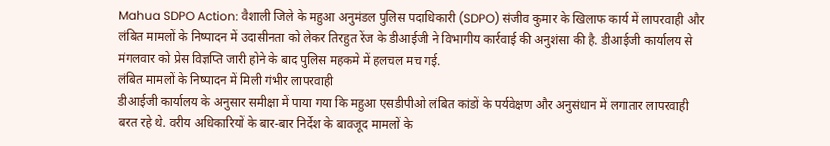Mahua SDPO Action: वैशाली जिले के महुआ अनुमंडल पुलिस पदाधिकारी (SDPO) संजीव कुमार के खिलाफ कार्य में लापरवाही और लंबित मामलों के निष्पादन में उदासीनता को लेकर तिरहुत रेंज के डीआईजी ने विभागीय कार्रवाई की अनुशंसा की है. डीआईजी कार्यालय से मंगलवार को प्रेस विज्ञप्ति जारी होने के बाद पुलिस महकमे में हलचल मच गई.
लंबित मामलों के निष्पादन में मिली गंभीर लापरवाही
डीआईजी कार्यालय के अनुसार समीक्षा में पाया गया कि महुआ एसडीपीओ लंबित कांडों के पर्यवेक्षण और अनुसंधान में लगातार लापरवाही बरत रहे थे. वरीय अधिकारियों के बार-बार निर्देश के बावजूद मामलों के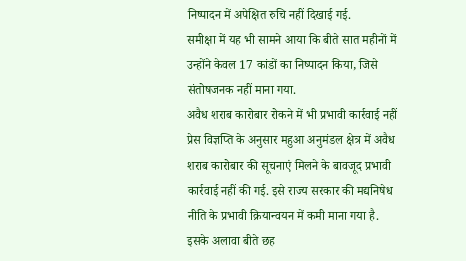निष्पादन में अपेक्षित रुचि नहीं दिखाई गई.
समीक्षा में यह भी सामने आया कि बीते सात महीनों में उन्होंने केवल 17 कांडों का निष्पादन किया, जिसे संतोषजनक नहीं माना गया.
अवैध शराब कारोबार रोकने में भी प्रभावी कार्रवाई नहीं
प्रेस विज्ञप्ति के अनुसार महुआ अनुमंडल क्षेत्र में अवैध शराब कारोबार की सूचनाएं मिलने के बावजूद प्रभावी कार्रवाई नहीं की गई. इसे राज्य सरकार की मद्यनिषेध नीति के प्रभावी क्रियान्वयन में कमी माना गया है.
इसके अलावा बीते छह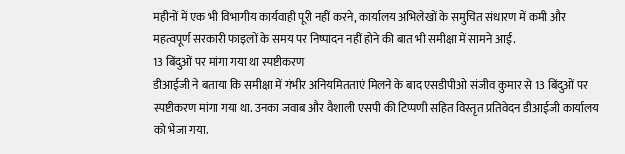महीनों में एक भी विभागीय कार्यवाही पूरी नहीं करने, कार्यालय अभिलेखों के समुचित संधारण में कमी और महत्वपूर्ण सरकारी फाइलों के समय पर निष्पादन नहीं होने की बात भी समीक्षा में सामने आई.
13 बिंदुओं पर मांगा गया था स्पष्टीकरण
डीआईजी ने बताया कि समीक्षा में गंभीर अनियमितताएं मिलने के बाद एसडीपीओ संजीव कुमार से 13 बिंदुओं पर स्पष्टीकरण मांगा गया था. उनका जवाब और वैशाली एसपी की टिप्पणी सहित विस्तृत प्रतिवेदन डीआईजी कार्यालय को भेजा गया.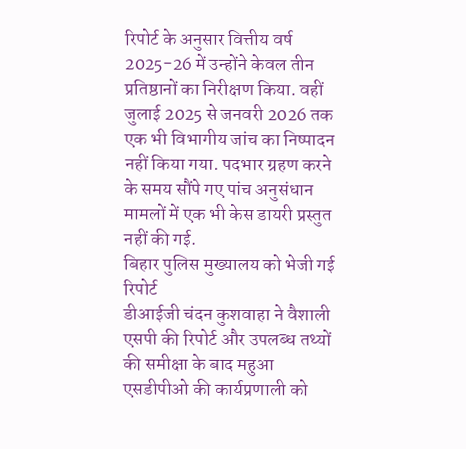रिपोर्ट के अनुसार वित्तीय वर्ष 2025-26 में उन्होंने केवल तीन प्रतिष्ठानों का निरीक्षण किया. वहीं जुलाई 2025 से जनवरी 2026 तक एक भी विभागीय जांच का निष्पादन नहीं किया गया. पदभार ग्रहण करने के समय सौंपे गए पांच अनुसंधान मामलों में एक भी केस डायरी प्रस्तुत नहीं की गई.
बिहार पुलिस मुख्यालय को भेजी गई रिपोर्ट
डीआईजी चंदन कुशवाहा ने वैशाली एसपी की रिपोर्ट और उपलब्ध तथ्यों की समीक्षा के बाद महुआ एसडीपीओ की कार्यप्रणाली को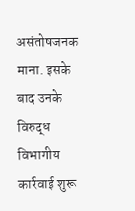असंतोषजनक माना. इसके बाद उनके विरुद्ध विभागीय कार्रवाई शुरू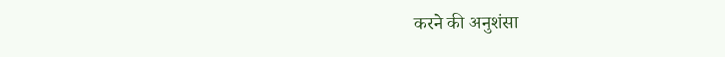करने की अनुशंसा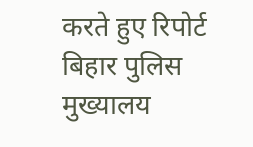करते हुए रिपोर्ट बिहार पुलिस मुख्यालय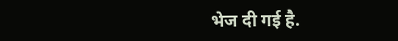भेज दी गई है.